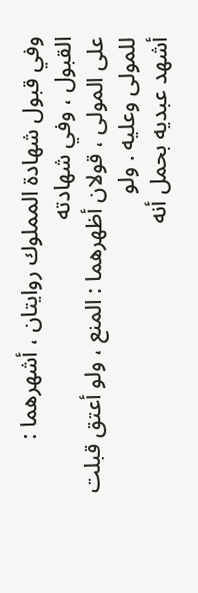وفي قبول شهادة المملوك روايتان ، أشهرهما : القبول ، وفي شهادته
على المولى ، قولان أظهرهما : المنع ، ولو أعتق قبلت للمولى وعليه . ولو
أشهد عبديه بحمل أنه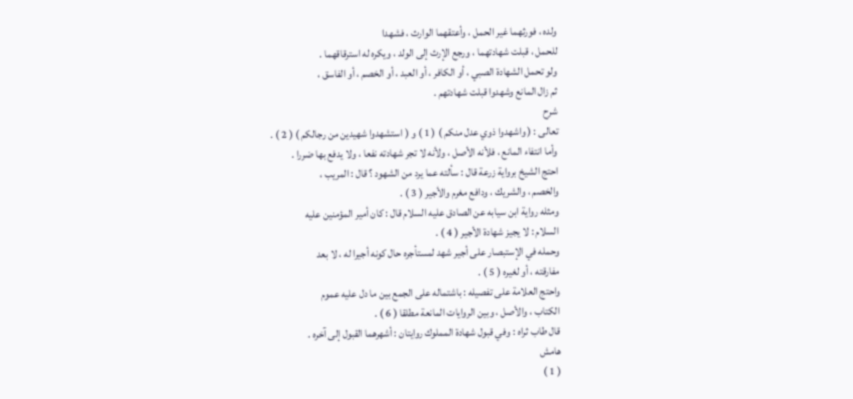ولده ، فورثهما غير الحمل ، وأعتقهما الوارث ، فشهدا
للحمل ، قبلت شهادتهما ، ورجع الإرث إلى الولد ، ويكره له استرقاقهما .
ولو تحمل الشهادة الصبي ، أو الكافر ، أو العبد ، أو الخصم ، أو الفاسق ،
ثم زال المانع وشهدوا قبلت شهادتهم .
شرح
تعالى : ( واشهدوا ذوي عدل منكم ) ( 1 ) و ( استشهدوا شهيدين من رجالكم ) ( 2 ) .
وأما انتفاء المانع ، فلأنه الأصل ، ولأنه لا تجر شهادته نفعا ، ولا يدفع بها ضررا .
احتج الشيخ برواية زرعة قال : سألته عما يرد من الشهود ؟ قال : المريب ،
والخصم ، والشريك ، ودافع مغرم والأجير ( 3 ) .
ومثله رواية ابن سيابه عن الصادق عليه السلام قال : كان أمير المؤمنين عليه
السلام : لا يجيز شهادة الأجير ( 4 ) .
وحمله في الإستبصار على أجير شهد لمستأجره حال كونه أجيرا له ، لا بعد
مفارقته ، أو لغيره ( 5 ) .
واحتج العلامة على تفصيله : باشتماله على الجمع بين ما دل عليه عموم
الكتاب ، والأصل ، وبين الروايات المانعة مطلقا ( 6 ) .
قال طاب ثراه : وفي قبول شهادة المملوك روايتان : أشهرهما القبول إلى آخره .
هامش
( 1 )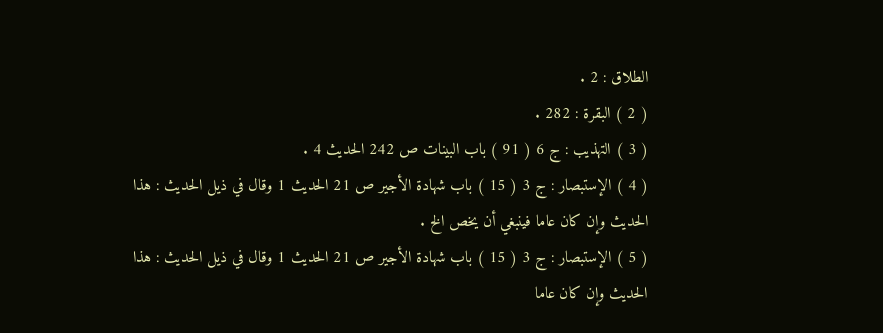الطلاق : 2 .
( 2 ) البقرة : 282 .
( 3 ) التهذيب : ج 6 ( 91 ) باب البينات ص 242 الحديث 4 .
( 4 ) الإستبصار : ج 3 ( 15 ) باب شهادة الأجير ص 21 الحديث 1 وقال في ذيل الحديث : هذا
الحديث وإن كان عاما فينبغي أن يخص الخ .
( 5 ) الإستبصار : ج 3 ( 15 ) باب شهادة الأجير ص 21 الحديث 1 وقال في ذيل الحديث : هذا
الحديث وإن كان عاما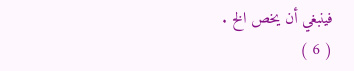فينبغي أن يخص الخ .
( 6 )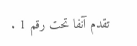تقدم آنفا تحت رقم 1 .